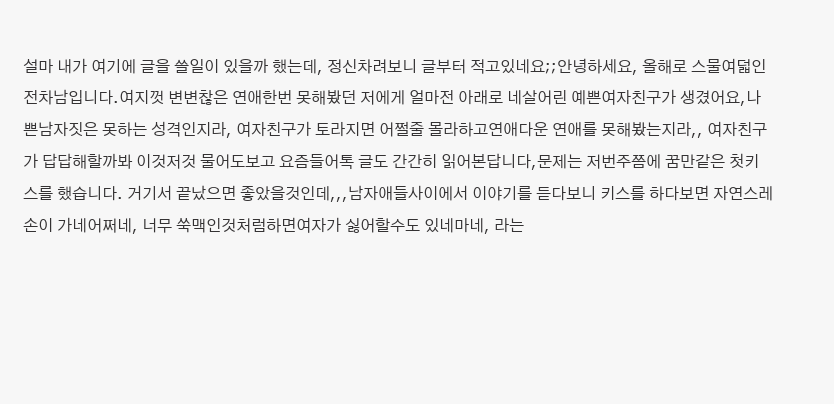설마 내가 여기에 글을 쓸일이 있을까 했는데, 정신차려보니 글부터 적고있네요;;안녕하세요, 올해로 스물여덟인 전차남입니다.여지껏 변변찮은 연애한번 못해봤던 저에게 얼마전 아래로 네살어린 예쁜여자친구가 생겼어요,나쁜남자짓은 못하는 성격인지라, 여자친구가 토라지면 어쩔줄 몰라하고연애다운 연애를 못해봤는지라,, 여자친구가 답답해할까봐 이것저것 물어도보고 요즘들어톡 글도 간간히 읽어본답니다,문제는 저번주쯤에 꿈만같은 첫키스를 했습니다. 거기서 끝났으면 좋았을것인데,,,남자애들사이에서 이야기를 듣다보니 키스를 하다보면 자연스레 손이 가네어쩌네, 너무 쑥맥인것처럼하면여자가 싫어할수도 있네마네, 라는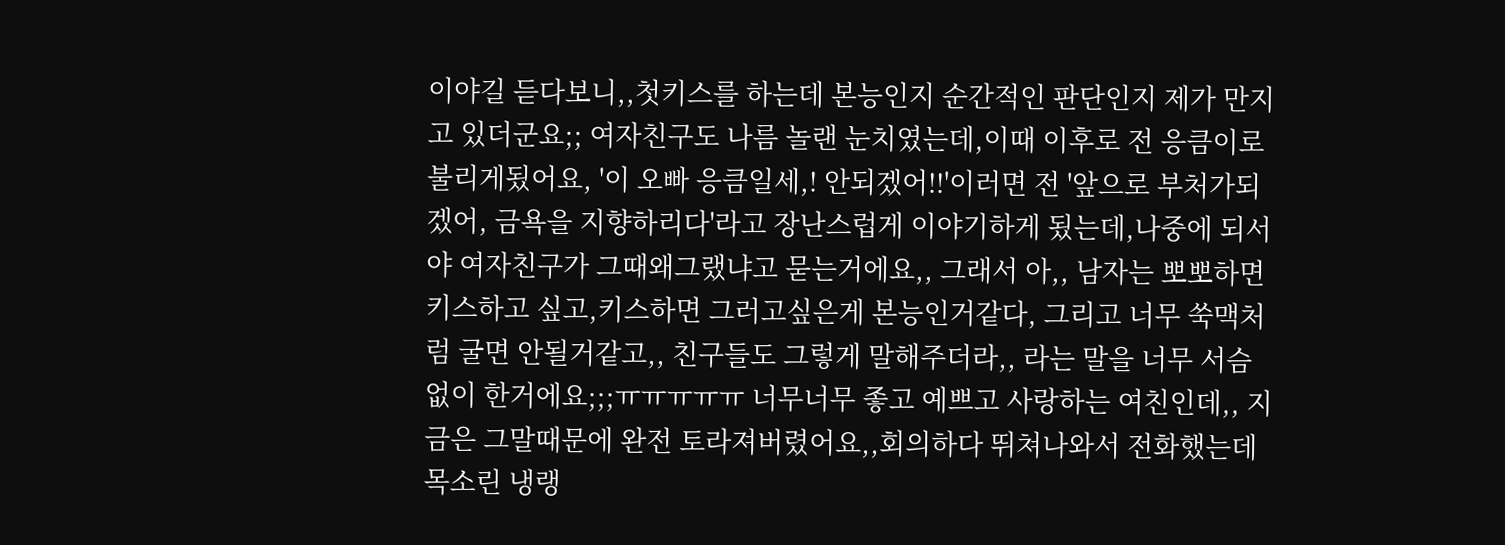이야길 듣다보니,,첫키스를 하는데 본능인지 순간적인 판단인지 제가 만지고 있더군요;; 여자친구도 나름 놀랜 눈치였는데,이때 이후로 전 응큼이로 불리게됬어요, '이 오빠 응큼일세,! 안되겠어!!'이러면 전 '앞으로 부처가되겠어, 금욕을 지향하리다'라고 장난스럽게 이야기하게 됬는데,나중에 되서야 여자친구가 그때왜그랬냐고 묻는거에요,, 그래서 아,, 남자는 뽀뽀하면 키스하고 싶고,키스하면 그러고싶은게 본능인거같다, 그리고 너무 쑥맥처럼 굴면 안될거같고,, 친구들도 그렇게 말해주더라,, 라는 말을 너무 서슴없이 한거에요;;;ㅠㅠㅠㅠㅠ 너무너무 좋고 예쁘고 사랑하는 여친인데,, 지금은 그말때문에 완전 토라져버렸어요,,회의하다 뛰쳐나와서 전화했는데 목소린 냉랭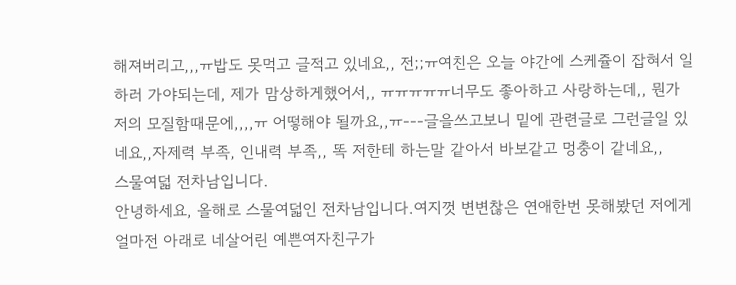해져버리고,,,ㅠ밥도 못먹고 글적고 있네요,, 전;;ㅠ여친은 오늘 야간에 스케쥴이 잡혀서 일하러 가야되는데, 제가 맘상하게했어서,, ㅠㅠㅠㅠㅠ너무도 좋아하고 사랑하는데,, 뭔가 저의 모질함때문에,,,,ㅠ 어떻해야 될까요,,ㅠ---글을쓰고보니 밑에 관련글로 그런글일 있네요,,자제력 부족, 인내력 부족,, 똑 저한테 하는말 같아서 바보같고 멍충이 같네요,,
스물여덟 전차남입니다.
안녕하세요, 올해로 스물여덟인 전차남입니다.여지껏 변변찮은 연애한번 못해봤던 저에게 얼마전 아래로 네살어린 예쁜여자친구가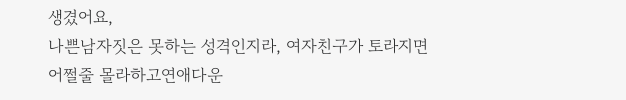생겼어요,
나쁜남자짓은 못하는 성격인지라, 여자친구가 토라지면 어쩔줄 몰라하고연애다운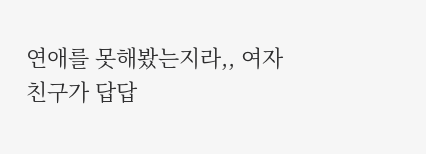연애를 못해봤는지라,, 여자친구가 답답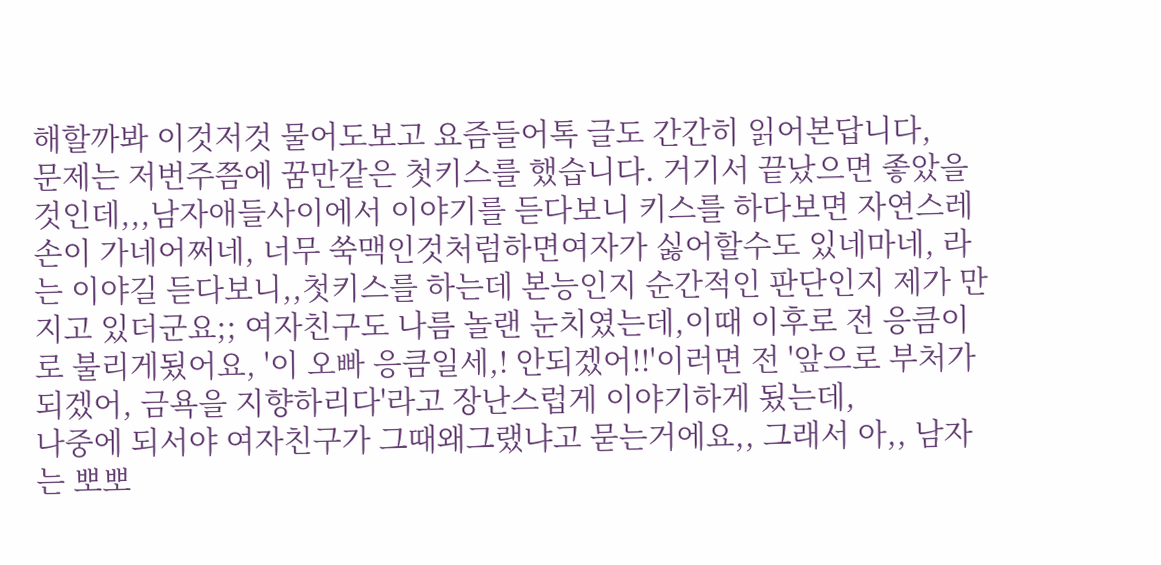해할까봐 이것저것 물어도보고 요즘들어톡 글도 간간히 읽어본답니다,
문제는 저번주쯤에 꿈만같은 첫키스를 했습니다. 거기서 끝났으면 좋았을것인데,,,남자애들사이에서 이야기를 듣다보니 키스를 하다보면 자연스레 손이 가네어쩌네, 너무 쑥맥인것처럼하면여자가 싫어할수도 있네마네, 라는 이야길 듣다보니,,첫키스를 하는데 본능인지 순간적인 판단인지 제가 만지고 있더군요;; 여자친구도 나름 놀랜 눈치였는데,이때 이후로 전 응큼이로 불리게됬어요, '이 오빠 응큼일세,! 안되겠어!!'이러면 전 '앞으로 부처가되겠어, 금욕을 지향하리다'라고 장난스럽게 이야기하게 됬는데,
나중에 되서야 여자친구가 그때왜그랬냐고 묻는거에요,, 그래서 아,, 남자는 뽀뽀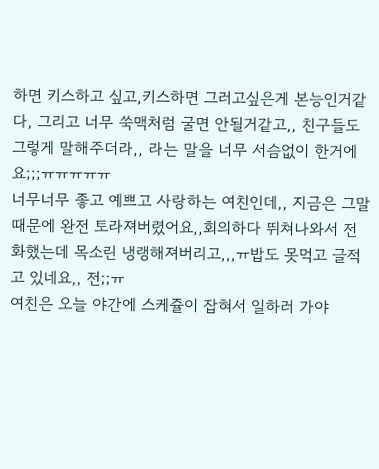하면 키스하고 싶고,키스하면 그러고싶은게 본능인거같다, 그리고 너무 쑥맥처럼 굴면 안될거같고,, 친구들도 그렇게 말해주더라,, 라는 말을 너무 서슴없이 한거에요;;;ㅠㅠㅠㅠㅠ
너무너무 좋고 예쁘고 사랑하는 여친인데,, 지금은 그말때문에 완전 토라져버렸어요,,회의하다 뛰쳐나와서 전화했는데 목소린 냉랭해져버리고,,,ㅠ밥도 못먹고 글적고 있네요,, 전;;ㅠ
여친은 오늘 야간에 스케쥴이 잡혀서 일하러 가야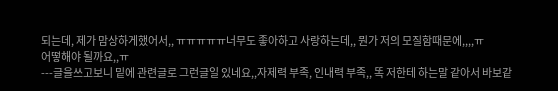되는데, 제가 맘상하게했어서,, ㅠㅠㅠㅠㅠ너무도 좋아하고 사랑하는데,, 뭔가 저의 모질함때문에,,,,ㅠ
어떻해야 될까요,,ㅠ
---글을쓰고보니 밑에 관련글로 그런글일 있네요,,자제력 부족, 인내력 부족,, 똑 저한테 하는말 같아서 바보같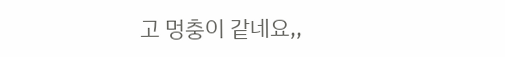고 멍충이 같네요,,